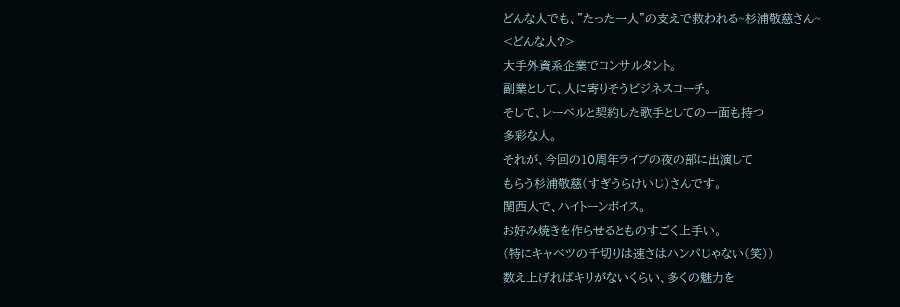どんな人でも、”たった一人”の支えで救われる~杉浦敬慈さん~
<どんな人?>
大手外資系企業でコンサルタント。
副業として、人に寄りそうビジネスコーチ。
そして、レーベルと契約した歌手としての一面も持つ
多彩な人。
それが、今回の10周年ライブの夜の部に出演して
もらう杉浦敬慈(すぎうらけいじ)さんです。
関西人で、ハイトーンボイス。
お好み焼きを作らせるとものすごく上手い。
(特にキャベツの千切りは速さはハンパじゃない(笑))
数え上げればキリがないくらい、多くの魅力を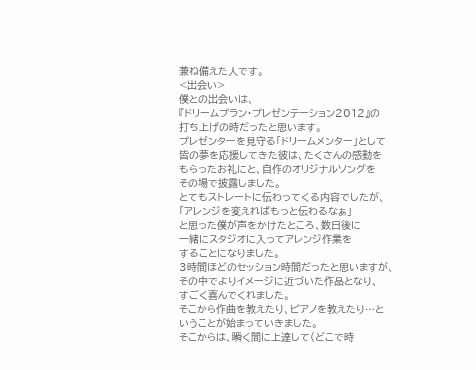兼ね備えた人です。
<出会い>
僕との出会いは、
『ドリームプラン・プレゼンテーション2012』の
打ち上げの時だったと思います。
プレゼンターを見守る「ドリームメンター」として
皆の夢を応援してきた彼は、たくさんの感動を
もらったお礼にと、自作のオリジナルソングを
その場で披露しました。
とてもストレートに伝わってくる内容でしたが、
「アレンジを変えればもっと伝わるなぁ」
と思った僕が声をかけたところ、数日後に
一緒にスタジオに入ってアレンジ作業を
することになりました。
3時間ほどのセッション時間だったと思いますが、
その中でよりイメージに近づいた作品となり、
すごく喜んでくれました。
そこから作曲を教えたり、ピアノを教えたり…と
いうことが始まっていきました。
そこからは、瞬く間に上達して(どこで時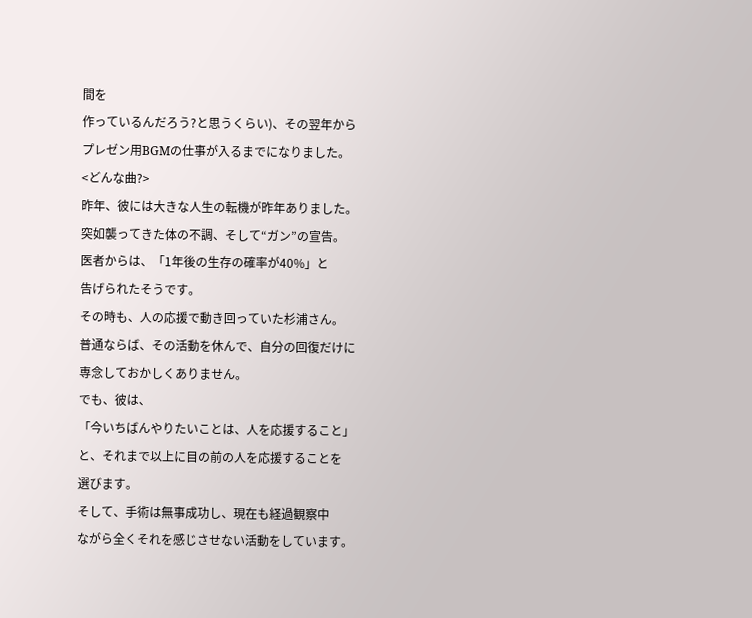間を
作っているんだろう?と思うくらい)、その翌年から
プレゼン用BGMの仕事が入るまでになりました。
<どんな曲?>
昨年、彼には大きな人生の転機が昨年ありました。
突如襲ってきた体の不調、そして“ガン”の宣告。
医者からは、「1年後の生存の確率が40%」と
告げられたそうです。
その時も、人の応援で動き回っていた杉浦さん。
普通ならば、その活動を休んで、自分の回復だけに
専念しておかしくありません。
でも、彼は、
「今いちばんやりたいことは、人を応援すること」
と、それまで以上に目の前の人を応援することを
選びます。
そして、手術は無事成功し、現在も経過観察中
ながら全くそれを感じさせない活動をしています。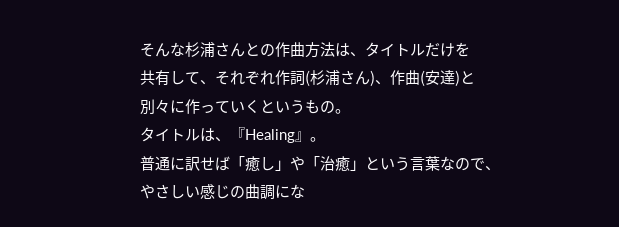そんな杉浦さんとの作曲方法は、タイトルだけを
共有して、それぞれ作詞(杉浦さん)、作曲(安達)と
別々に作っていくというもの。
タイトルは、『Healing』。
普通に訳せば「癒し」や「治癒」という言葉なので、
やさしい感じの曲調にな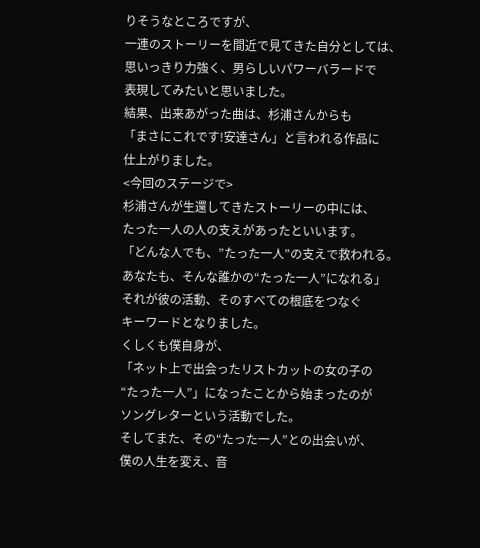りそうなところですが、
一連のストーリーを間近で見てきた自分としては、
思いっきり力強く、男らしいパワーバラードで
表現してみたいと思いました。
結果、出来あがった曲は、杉浦さんからも
「まさにこれです!安達さん」と言われる作品に
仕上がりました。
<今回のステージで>
杉浦さんが生還してきたストーリーの中には、
たった一人の人の支えがあったといいます。
「どんな人でも、”たった一人”の支えで救われる。
あなたも、そんな誰かの“たった一人”になれる」
それが彼の活動、そのすべての根底をつなぐ
キーワードとなりました。
くしくも僕自身が、
「ネット上で出会ったリストカットの女の子の
“たった一人”」になったことから始まったのが
ソングレターという活動でした。
そしてまた、その“たった一人”との出会いが、
僕の人生を変え、音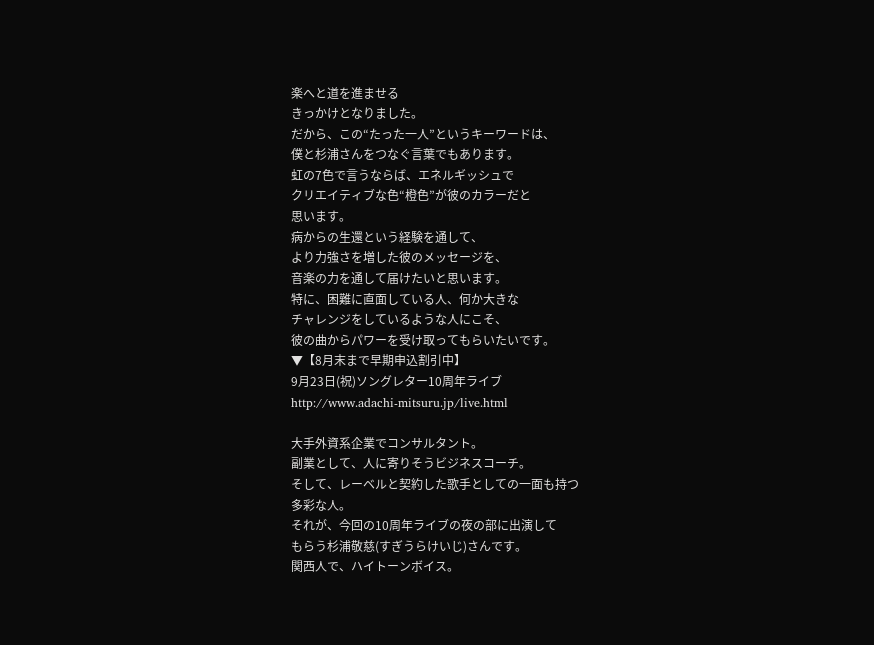楽へと道を進ませる
きっかけとなりました。
だから、この“たった一人”というキーワードは、
僕と杉浦さんをつなぐ言葉でもあります。
虹の7色で言うならば、エネルギッシュで
クリエイティブな色“橙色”が彼のカラーだと
思います。
病からの生還という経験を通して、
より力強さを増した彼のメッセージを、
音楽の力を通して届けたいと思います。
特に、困難に直面している人、何か大きな
チャレンジをしているような人にこそ、
彼の曲からパワーを受け取ってもらいたいです。
▼【8月末まで早期申込割引中】
9月23日(祝)ソングレター10周年ライブ
http://www.adachi-mitsuru.jp/live.html

大手外資系企業でコンサルタント。
副業として、人に寄りそうビジネスコーチ。
そして、レーベルと契約した歌手としての一面も持つ
多彩な人。
それが、今回の10周年ライブの夜の部に出演して
もらう杉浦敬慈(すぎうらけいじ)さんです。
関西人で、ハイトーンボイス。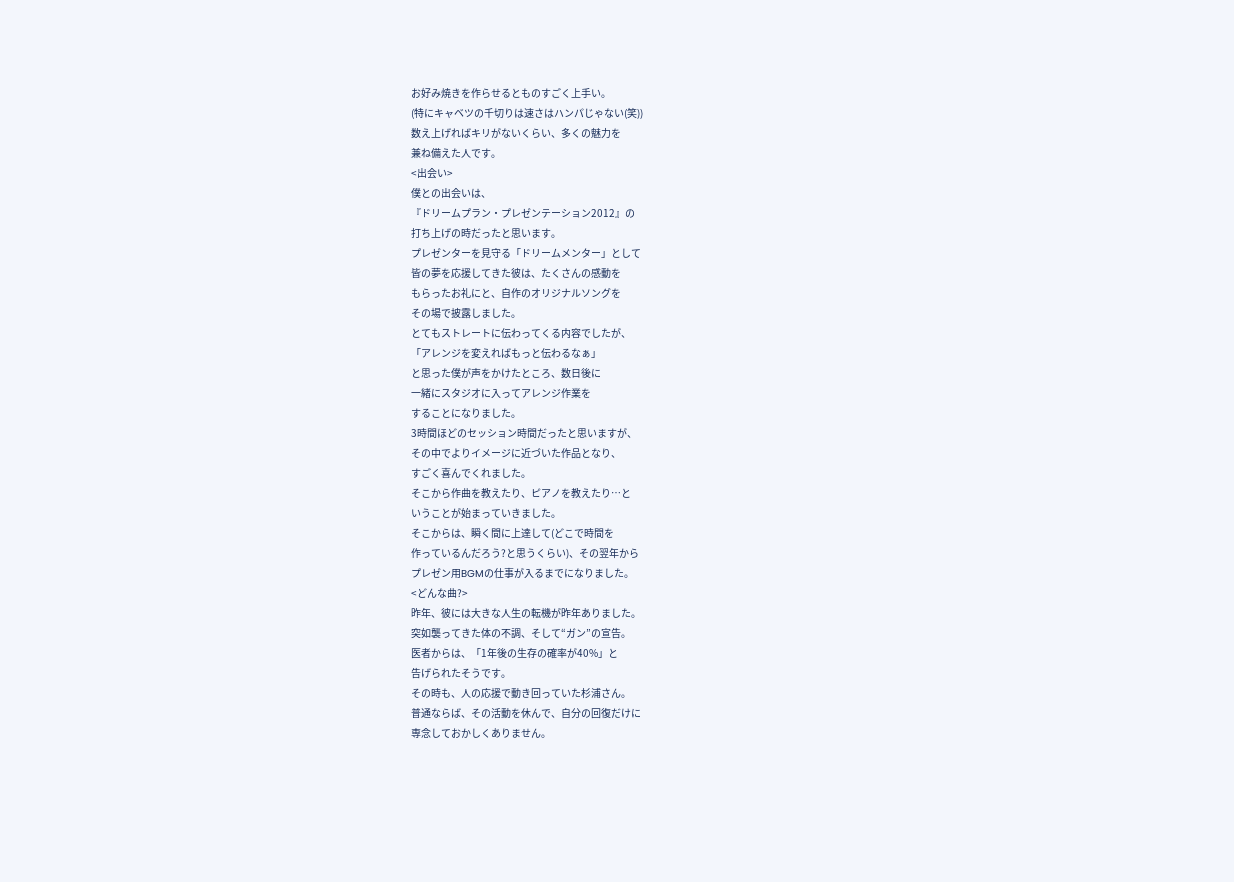お好み焼きを作らせるとものすごく上手い。
(特にキャベツの千切りは速さはハンパじゃない(笑))
数え上げればキリがないくらい、多くの魅力を
兼ね備えた人です。
<出会い>
僕との出会いは、
『ドリームプラン・プレゼンテーション2012』の
打ち上げの時だったと思います。
プレゼンターを見守る「ドリームメンター」として
皆の夢を応援してきた彼は、たくさんの感動を
もらったお礼にと、自作のオリジナルソングを
その場で披露しました。
とてもストレートに伝わってくる内容でしたが、
「アレンジを変えればもっと伝わるなぁ」
と思った僕が声をかけたところ、数日後に
一緒にスタジオに入ってアレンジ作業を
することになりました。
3時間ほどのセッション時間だったと思いますが、
その中でよりイメージに近づいた作品となり、
すごく喜んでくれました。
そこから作曲を教えたり、ピアノを教えたり…と
いうことが始まっていきました。
そこからは、瞬く間に上達して(どこで時間を
作っているんだろう?と思うくらい)、その翌年から
プレゼン用BGMの仕事が入るまでになりました。
<どんな曲?>
昨年、彼には大きな人生の転機が昨年ありました。
突如襲ってきた体の不調、そして“ガン”の宣告。
医者からは、「1年後の生存の確率が40%」と
告げられたそうです。
その時も、人の応援で動き回っていた杉浦さん。
普通ならば、その活動を休んで、自分の回復だけに
専念しておかしくありません。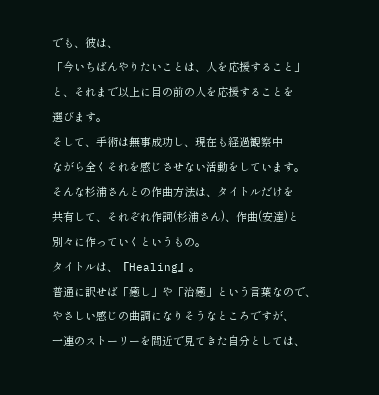でも、彼は、
「今いちばんやりたいことは、人を応援すること」
と、それまで以上に目の前の人を応援することを
選びます。
そして、手術は無事成功し、現在も経過観察中
ながら全くそれを感じさせない活動をしています。
そんな杉浦さんとの作曲方法は、タイトルだけを
共有して、それぞれ作詞(杉浦さん)、作曲(安達)と
別々に作っていくというもの。
タイトルは、『Healing』。
普通に訳せば「癒し」や「治癒」という言葉なので、
やさしい感じの曲調になりそうなところですが、
一連のストーリーを間近で見てきた自分としては、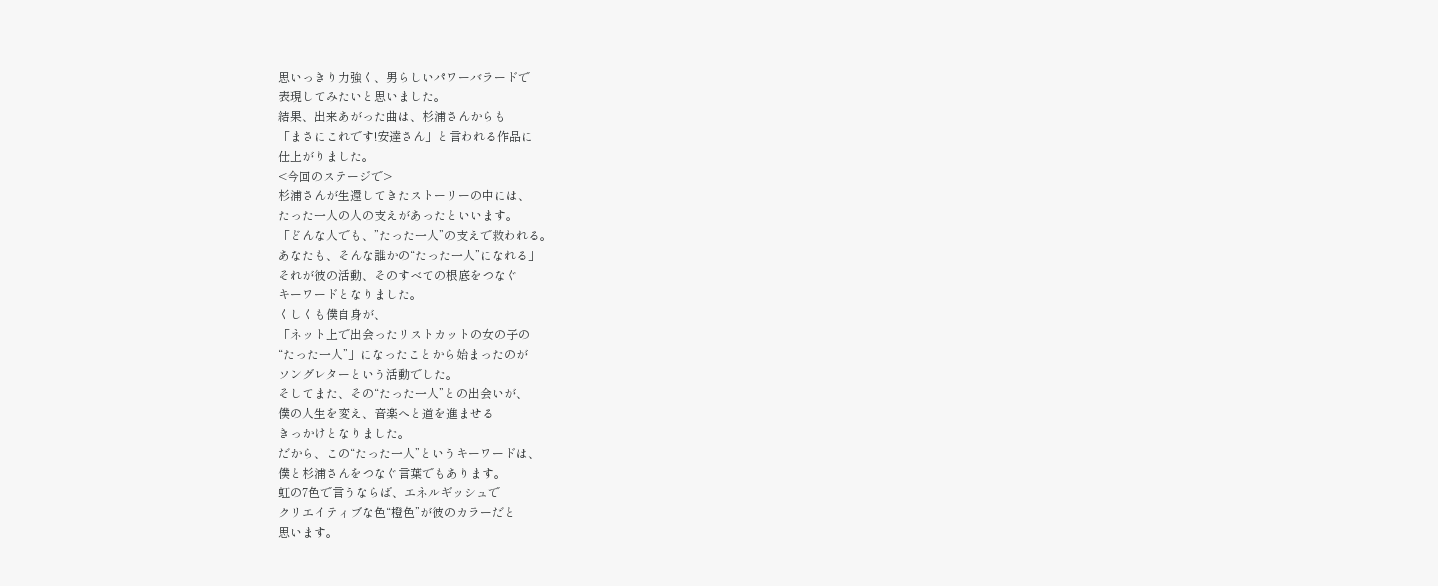思いっきり力強く、男らしいパワーバラードで
表現してみたいと思いました。
結果、出来あがった曲は、杉浦さんからも
「まさにこれです!安達さん」と言われる作品に
仕上がりました。
<今回のステージで>
杉浦さんが生還してきたストーリーの中には、
たった一人の人の支えがあったといいます。
「どんな人でも、”たった一人”の支えで救われる。
あなたも、そんな誰かの“たった一人”になれる」
それが彼の活動、そのすべての根底をつなぐ
キーワードとなりました。
くしくも僕自身が、
「ネット上で出会ったリストカットの女の子の
“たった一人”」になったことから始まったのが
ソングレターという活動でした。
そしてまた、その“たった一人”との出会いが、
僕の人生を変え、音楽へと道を進ませる
きっかけとなりました。
だから、この“たった一人”というキーワードは、
僕と杉浦さんをつなぐ言葉でもあります。
虹の7色で言うならば、エネルギッシュで
クリエイティブな色“橙色”が彼のカラーだと
思います。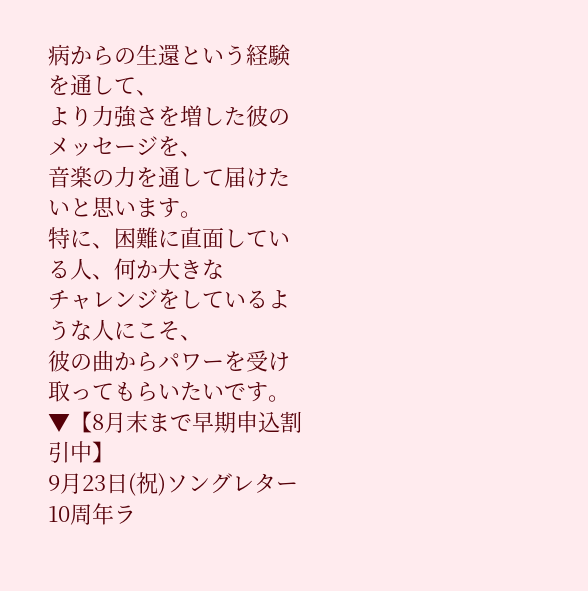病からの生還という経験を通して、
より力強さを増した彼のメッセージを、
音楽の力を通して届けたいと思います。
特に、困難に直面している人、何か大きな
チャレンジをしているような人にこそ、
彼の曲からパワーを受け取ってもらいたいです。
▼【8月末まで早期申込割引中】
9月23日(祝)ソングレター10周年ラ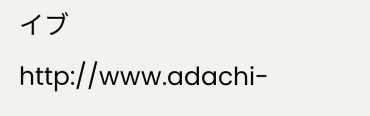イブ
http://www.adachi-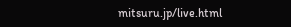mitsuru.jp/live.html